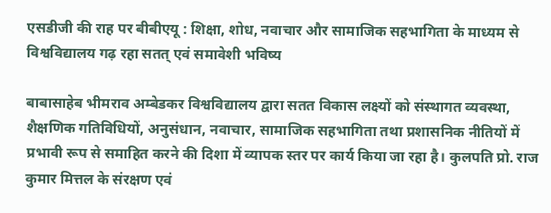एसडीजी की राह पर बीबीएयू : शिक्षा, शोध, नवाचार और सामाजिक सहभागिता के माध्यम से विश्वविद्यालय गढ़ रहा सतत् एवं समावेशी भविष्य

बाबासाहेब भीमराव अम्बेडकर विश्वविद्यालय द्वारा सतत विकास लक्ष्यों को संस्थागत व्यवस्था, शैक्षणिक गतिविधियों, अनुसंधान, नवाचार, सामाजिक सहभागिता तथा प्रशासनिक नीतियों में प्रभावी रूप से समाहित करने की दिशा में व्यापक स्तर पर कार्य किया जा रहा है। कुलपति प्रो. राज कुमार मित्तल के संरक्षण एवं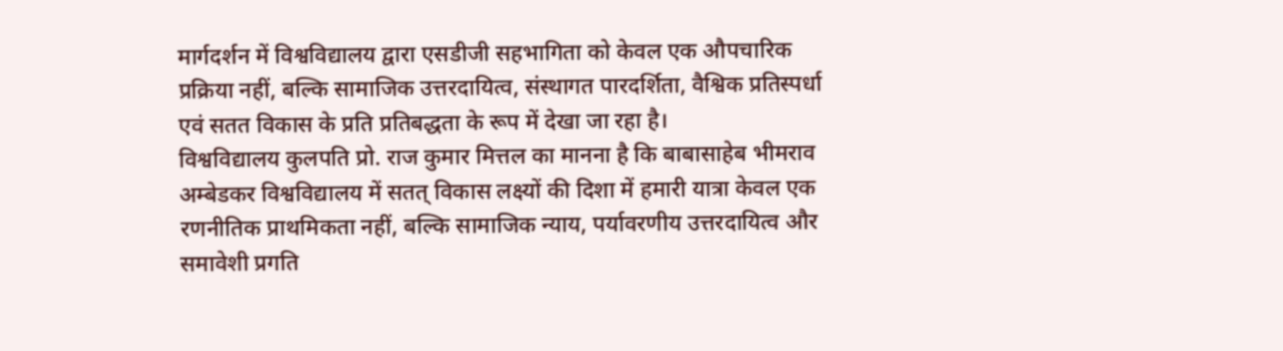मार्गदर्शन में विश्वविद्यालय द्वारा एसडीजी सहभागिता को केवल एक औपचारिक प्रक्रिया नहीं, बल्कि सामाजिक उत्तरदायित्व, संस्थागत पारदर्शिता, वैश्विक प्रतिस्पर्धा एवं सतत विकास के प्रति प्रतिबद्धता के रूप में देखा जा रहा है।
विश्वविद्यालय कुलपति प्रो. राज कुमार मित्तल का मानना है कि बाबासाहेब भीमराव अम्बेडकर विश्वविद्यालय में सतत् विकास लक्ष्यों की दिशा में हमारी यात्रा केवल एक रणनीतिक प्राथमिकता नहीं, बल्कि सामाजिक न्याय, पर्यावरणीय उत्तरदायित्व और समावेशी प्रगति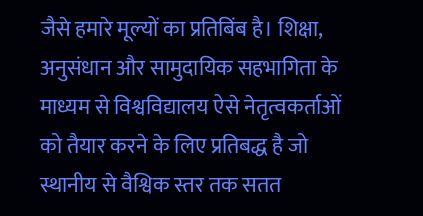जैसे हमारे मूल्यों का प्रतिबिंब है। शिक्षा, अनुसंधान और सामुदायिक सहभागिता के माध्यम से विश्वविद्यालय ऐसे नेतृत्वकर्ताओं को तैयार करने के लिए प्रतिबद्ध है जो स्थानीय से वैश्विक स्तर तक सतत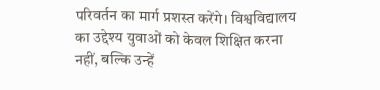परिवर्तन का मार्ग प्रशस्त करेंगे। विश्वविद्यालय का उद्देश्य युवाओं को केवल शिक्षित करना नहीं, बल्कि उन्हें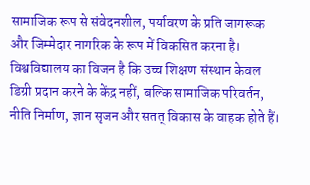सामाजिक रूप से संवेदनशील, पर्यावरण के प्रति जागरूक और जिम्मेदार नागरिक के रूप में विकसित करना है।
विश्वविद्यालय का विजन है कि उच्च शिक्षण संस्थान केवल डिग्री प्रदान करने के केंद्र नहीं, बल्कि सामाजिक परिवर्तन, नीति निर्माण, ज्ञान सृजन और सतत् विकास के वाहक होते हैं।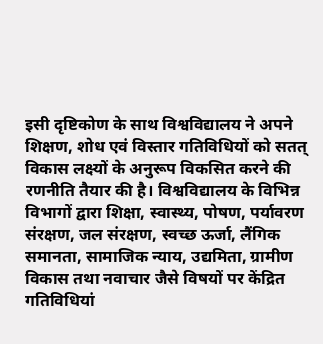इसी दृष्टिकोण के साथ विश्वविद्यालय ने अपने शिक्षण, शोध एवं विस्तार गतिविधियों को सतत् विकास लक्ष्यों के अनुरूप विकसित करने की रणनीति तैयार की है। विश्वविद्यालय के विभिन्न विभागों द्वारा शिक्षा, स्वास्थ्य, पोषण, पर्यावरण संरक्षण, जल संरक्षण, स्वच्छ ऊर्जा, लैंगिक समानता, सामाजिक न्याय, उद्यमिता, ग्रामीण विकास तथा नवाचार जैसे विषयों पर केंद्रित गतिविधियां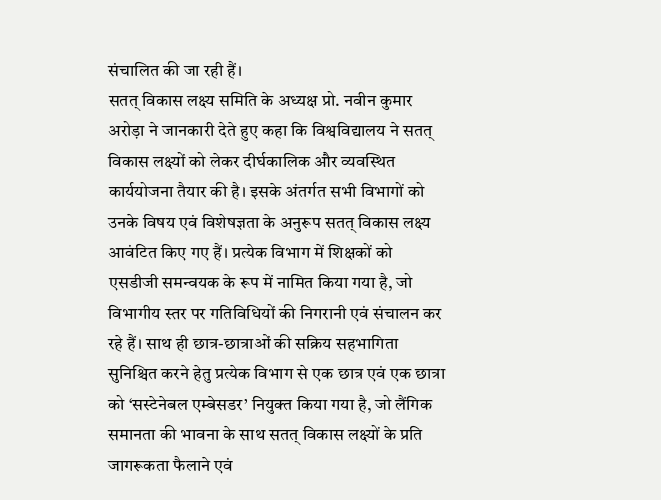संचालित की जा रही हैं।
सतत् विकास लक्ष्य समिति के अध्यक्ष प्रो. नवीन कुमार अरोड़ा ने जानकारी देते हुए कहा कि विश्वविद्यालय ने सतत् विकास लक्ष्यों को लेकर दीर्घकालिक और व्यवस्थित कार्ययोजना तैयार की है। इसके अंतर्गत सभी विभागों को उनके विषय एवं विशेषज्ञता के अनुरूप सतत् विकास लक्ष्य आवंटित किए गए हैं। प्रत्येक विभाग में शिक्षकों को एसडीजी समन्वयक के रूप में नामित किया गया है, जो विभागीय स्तर पर गतिविधियों की निगरानी एवं संचालन कर रहे हैं। साथ ही छात्र-छात्राओं की सक्रिय सहभागिता सुनिश्चित करने हेतु प्रत्येक विभाग से एक छात्र एवं एक छात्रा को ‘सस्टेनेबल एम्बेसडर’ नियुक्त किया गया है, जो लैंगिक समानता की भावना के साथ सतत् विकास लक्ष्यों के प्रति जागरूकता फैलाने एवं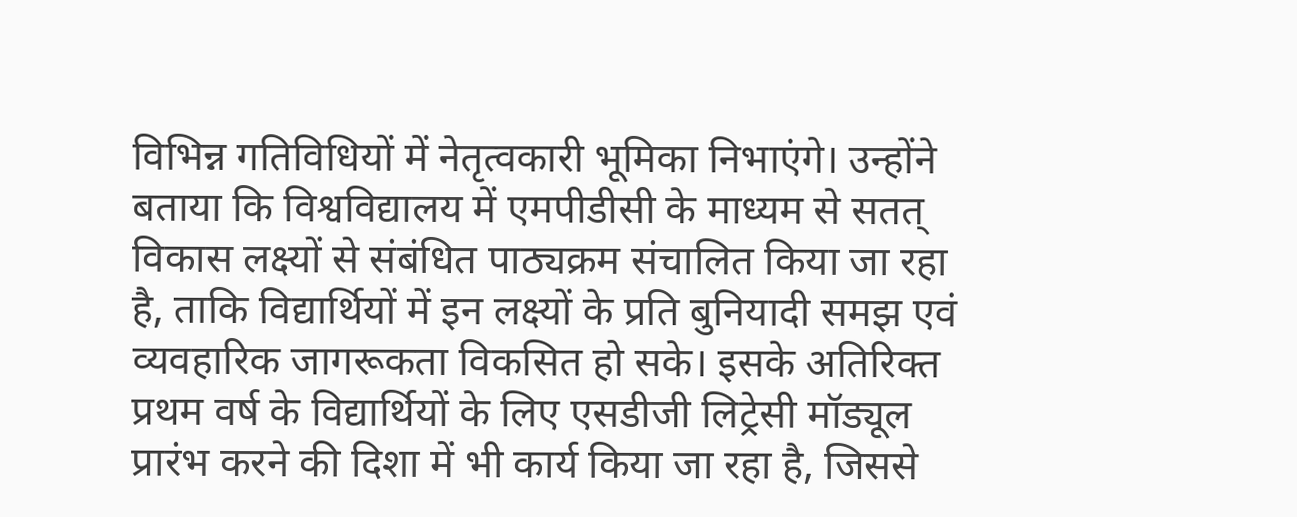विभिन्न गतिविधियों में नेतृत्वकारी भूमिका निभाएंगे। उन्होंने बताया कि विश्वविद्यालय में एमपीडीसी के माध्यम से सतत् विकास लक्ष्यों से संबंधित पाठ्यक्रम संचालित किया जा रहा है, ताकि विद्यार्थियों में इन लक्ष्यों के प्रति बुनियादी समझ एवं व्यवहारिक जागरूकता विकसित हो सके। इसके अतिरिक्त प्रथम वर्ष के विद्यार्थियों के लिए एसडीजी लिट्रेसी मॉड्यूल प्रारंभ करने की दिशा में भी कार्य किया जा रहा है, जिससे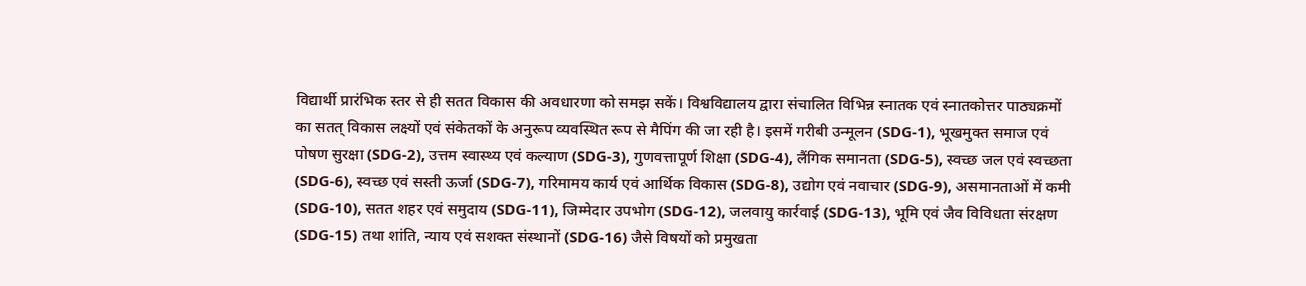विद्यार्थी प्रारंभिक स्तर से ही सतत विकास की अवधारणा को समझ सकें। विश्वविद्यालय द्वारा संचालित विभिन्न स्नातक एवं स्नातकोत्तर पाठ्यक्रमों का सतत् विकास लक्ष्यों एवं संकेतकों के अनुरूप व्यवस्थित रूप से मैपिंग की जा रही है। इसमें गरीबी उन्मूलन (SDG-1), भूखमुक्त समाज एवं पोषण सुरक्षा (SDG-2), उत्तम स्वास्थ्य एवं कल्याण (SDG-3), गुणवत्तापूर्ण शिक्षा (SDG-4), लैंगिक समानता (SDG-5), स्वच्छ जल एवं स्वच्छता (SDG-6), स्वच्छ एवं सस्ती ऊर्जा (SDG-7), गरिमामय कार्य एवं आर्थिक विकास (SDG-8), उद्योग एवं नवाचार (SDG-9), असमानताओं में कमी (SDG-10), सतत शहर एवं समुदाय (SDG-11), जिम्मेदार उपभोग (SDG-12), जलवायु कार्रवाई (SDG-13), भूमि एवं जैव विविधता संरक्षण (SDG-15) तथा शांति, न्याय एवं सशक्त संस्थानों (SDG-16) जैसे विषयों को प्रमुखता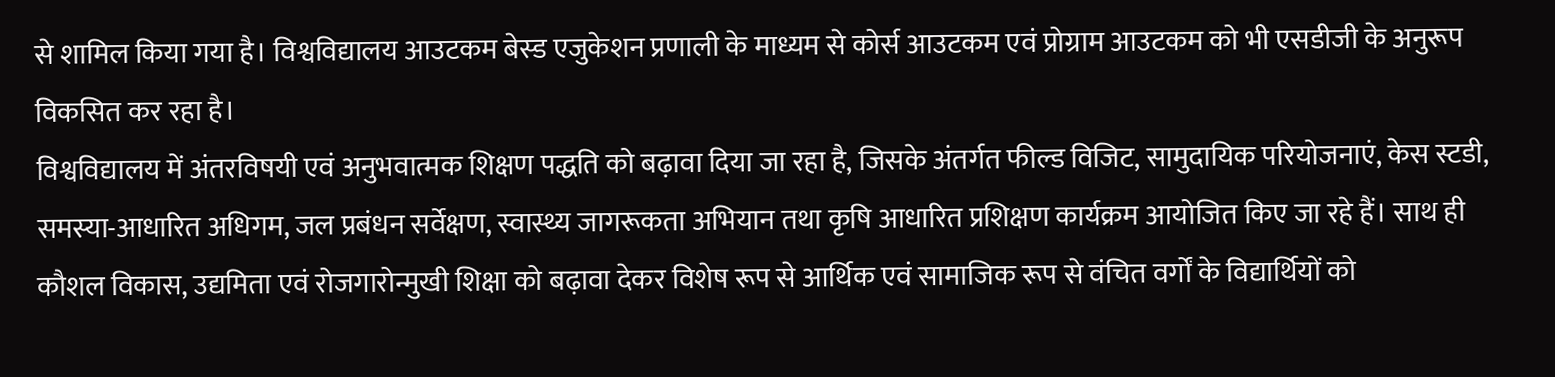से शामिल किया गया है। विश्वविद्यालय आउटकम बेस्ड एजुकेशन प्रणाली के माध्यम से कोर्स आउटकम एवं प्रोग्राम आउटकम को भी एसडीजी के अनुरूप विकसित कर रहा है।
विश्वविद्यालय में अंतरविषयी एवं अनुभवात्मक शिक्षण पद्धति को बढ़ावा दिया जा रहा है, जिसके अंतर्गत फील्ड विजिट, सामुदायिक परियोजनाएं, केस स्टडी, समस्या-आधारित अधिगम, जल प्रबंधन सर्वेक्षण, स्वास्थ्य जागरूकता अभियान तथा कृषि आधारित प्रशिक्षण कार्यक्रम आयोजित किए जा रहे हैं। साथ ही कौशल विकास, उद्यमिता एवं रोजगारोन्मुखी शिक्षा को बढ़ावा देकर विशेष रूप से आर्थिक एवं सामाजिक रूप से वंचित वर्गों के विद्यार्थियों को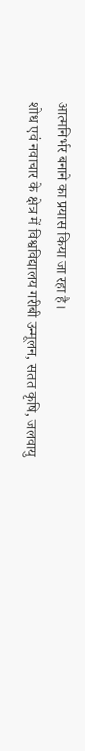आत्मनिर्भर बनाने का प्रयास किया जा रहा है।
शोध एवं नवाचार के क्षेत्र में विश्वविद्यालय गरीबी उन्मूलन, सतत कृषि, जलवायु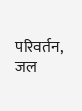परिवर्तन, जल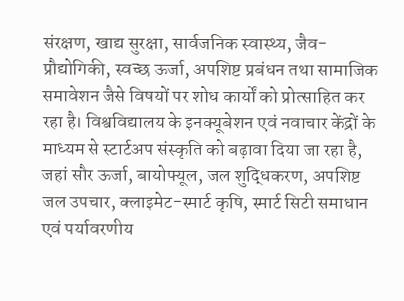संरक्षण, खाद्य सुरक्षा, सार्वजनिक स्वास्थ्य, जैव-प्रौद्योगिकी, स्वच्छ ऊर्जा, अपशिष्ट प्रबंधन तथा सामाजिक समावेशन जैसे विषयों पर शोध कार्यों को प्रोत्साहित कर रहा है। विश्वविद्यालय के इनक्यूबेशन एवं नवाचार केंद्रों के माध्यम से स्टार्टअप संस्कृति को बढ़ावा दिया जा रहा है, जहां सौर ऊर्जा, बायोफ्यूल, जल शुद्धिकरण, अपशिष्ट जल उपचार, क्लाइमेट-स्मार्ट कृषि, स्मार्ट सिटी समाधान एवं पर्यावरणीय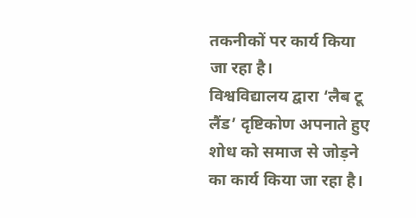तकनीकों पर कार्य किया जा रहा है।
विश्वविद्यालय द्वारा ‘लैब टू लैंड’ दृष्टिकोण अपनाते हुए शोध को समाज से जोड़ने का कार्य किया जा रहा है।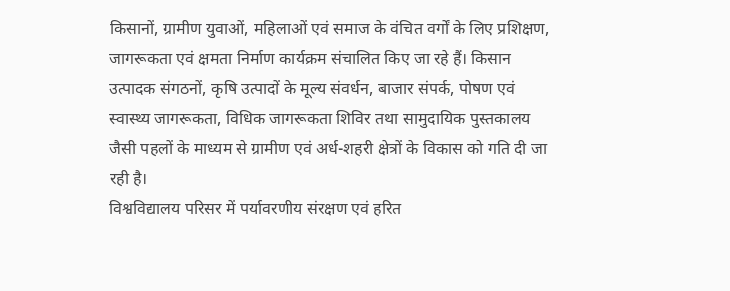किसानों, ग्रामीण युवाओं, महिलाओं एवं समाज के वंचित वर्गों के लिए प्रशिक्षण, जागरूकता एवं क्षमता निर्माण कार्यक्रम संचालित किए जा रहे हैं। किसान उत्पादक संगठनों, कृषि उत्पादों के मूल्य संवर्धन, बाजार संपर्क, पोषण एवं स्वास्थ्य जागरूकता, विधिक जागरूकता शिविर तथा सामुदायिक पुस्तकालय जैसी पहलों के माध्यम से ग्रामीण एवं अर्ध-शहरी क्षेत्रों के विकास को गति दी जा रही है।
विश्वविद्यालय परिसर में पर्यावरणीय संरक्षण एवं हरित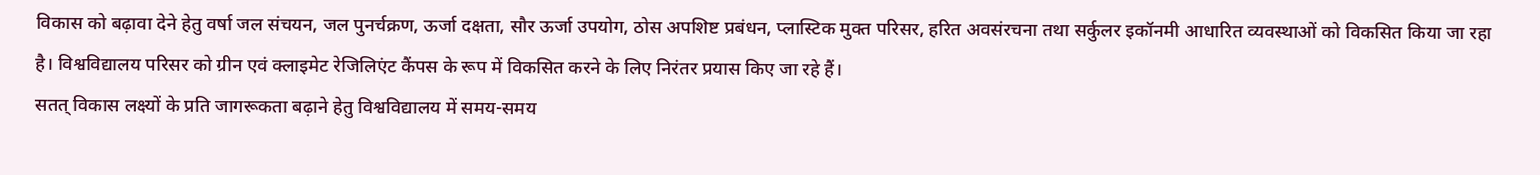विकास को बढ़ावा देने हेतु वर्षा जल संचयन, जल पुनर्चक्रण, ऊर्जा दक्षता, सौर ऊर्जा उपयोग, ठोस अपशिष्ट प्रबंधन, प्लास्टिक मुक्त परिसर, हरित अवसंरचना तथा सर्कुलर इकॉनमी आधारित व्यवस्थाओं को विकसित किया जा रहा है। विश्वविद्यालय परिसर को ग्रीन एवं क्लाइमेट रेजिलिएंट कैंपस के रूप में विकसित करने के लिए निरंतर प्रयास किए जा रहे हैं।
सतत् विकास लक्ष्यों के प्रति जागरूकता बढ़ाने हेतु विश्वविद्यालय में समय-समय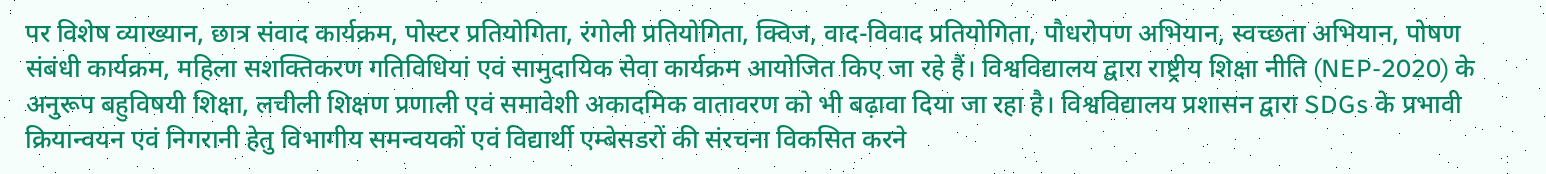पर विशेष व्याख्यान, छात्र संवाद कार्यक्रम, पोस्टर प्रतियोगिता, रंगोली प्रतियोगिता, क्विज, वाद-विवाद प्रतियोगिता, पौधरोपण अभियान, स्वच्छता अभियान, पोषण संबंधी कार्यक्रम, महिला सशक्तिकरण गतिविधियां एवं सामुदायिक सेवा कार्यक्रम आयोजित किए जा रहे हैं। विश्वविद्यालय द्वारा राष्ट्रीय शिक्षा नीति (NEP-2020) के अनुरूप बहुविषयी शिक्षा, लचीली शिक्षण प्रणाली एवं समावेशी अकादमिक वातावरण को भी बढ़ावा दिया जा रहा है। विश्वविद्यालय प्रशासन द्वारा SDGs के प्रभावी क्रियान्वयन एवं निगरानी हेतु विभागीय समन्वयकों एवं विद्यार्थी एम्बेसडरों की संरचना विकसित करने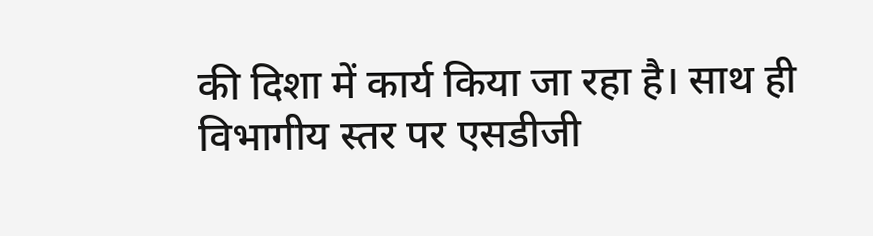की दिशा में कार्य किया जा रहा है। साथ ही विभागीय स्तर पर एसडीजी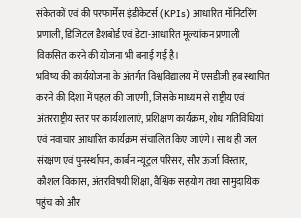संकेतकों एवं की परफार्मेंस इंडीकेटर्स (KPIs) आधारित मॉनिटरिंग प्रणाली, डिजिटल डैशबोर्ड एवं डेटा-आधारित मूल्यांकन प्रणाली विकसित करने की योजना भी बनाई गई है।
भविष्य की कार्ययोजना के अंतर्गत विश्वविद्यालय में एसडीजी हब स्थापित करने की दिशा में पहल की जाएगी, जिसके माध्यम से राष्ट्रीय एवं अंतरराष्ट्रीय स्तर पर कार्यशालाएं, प्रशिक्षण कार्यक्रम, शोध गतिविधियां एवं नवाचार आधारित कार्यक्रम संचालित किए जाएंगे। साथ ही जल संरक्षण एवं पुनर्स्थापन, कार्बन न्यूट्रल परिसर, सौर ऊर्जा विस्तार, कौशल विकास, अंतरविषयी शिक्षा, वैश्विक सहयोग तथा सामुदायिक पहुंच को और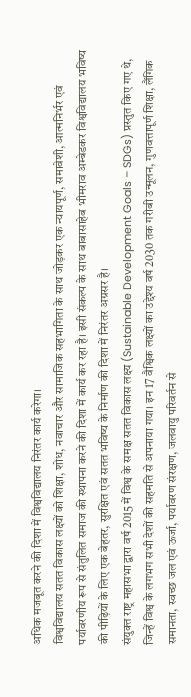अधिक मजबूत करने की दिशा में विश्वविद्यालय निरंतर कार्य करेगा।
विश्वविद्यालय सतत विकास लक्ष्यों को शिक्षा, शोध, नवाचार और सामाजिक सहभागिता के साथ जोड़कर एक न्यायपूर्ण, समावेशी, आत्मनिर्भर एवं पर्यावरणीय रूप से संतुलित समाज की स्थापना करने की दिशा में कार्य कर रहा है। इसी संकल्प के साथ बाबासाहेब भीमराव अम्बेडकर विश्वविद्यालय भविष्य की पीढ़ियों के लिए एक बेहतर, सुरक्षित एवं सतत भविष्य के निर्माण की दिशा में निरंतर अग्रसर है।
संयुक्त राष्ट्र महासभा द्वारा वर्ष 2015 में विश्व के समक्ष सतत विकास लक्ष्य (Sustainable Development Goals – SDGs) प्रस्तुत किए गए थे, जिन्हें विश्व के लगभग सभी देशों की सहमति से अपनाया गया। इन 17 वैश्विक लक्ष्यों का उद्देश्य वर्ष 2030 तक गरीबी उन्मूलन, गुणवत्तापूर्ण शिक्षा, लैंगिक समानता, स्वच्छ जल एवं ऊर्जा, पर्यावरण संरक्षण, जलवायु परिवर्तन से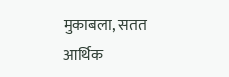मुकाबला, सतत आर्थिक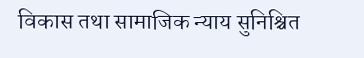विकास तथा सामाजिक न्याय सुनिश्चित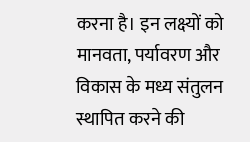करना है। इन लक्ष्यों को मानवता, पर्यावरण और विकास के मध्य संतुलन स्थापित करने की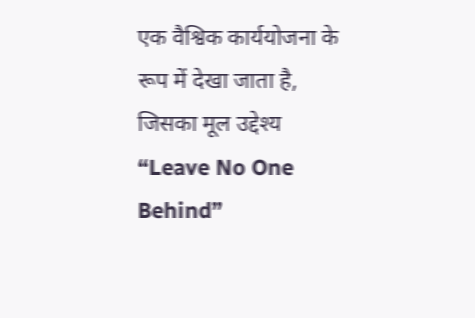एक वैश्विक कार्ययोजना के रूप में देखा जाता है, जिसका मूल उद्देश्य “Leave No One Behind”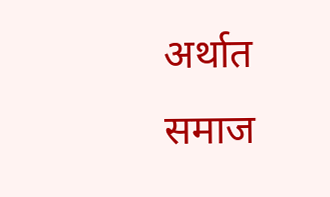अर्थात समाज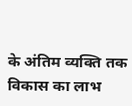के अंतिम व्यक्ति तक विकास का लाभ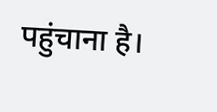पहुंचाना है।